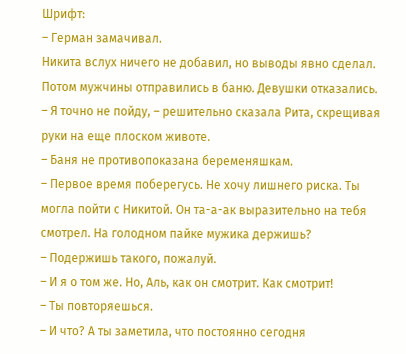Шрифт:
– Герман замачивал.
Никита вслух ничего не добавил, но выводы явно сделал.
Потом мужчины отправились в баню. Девушки отказались.
– Я точно не пойду, – решительно сказала Рита, скрещивая руки на еще плоском животе.
– Баня не противопоказана беременяшкам.
– Первое время поберегусь. Не хочу лишнего риска. Ты могла пойти с Никитой. Он та-а-ак выразительно на тебя смотрел. На голодном пайке мужика держишь?
– Подержишь такого, пожалуй.
– И я о том же. Но, Аль, как он смотрит. Как смотрит!
– Ты повторяешься.
– И что? А ты заметила, что постоянно сегодня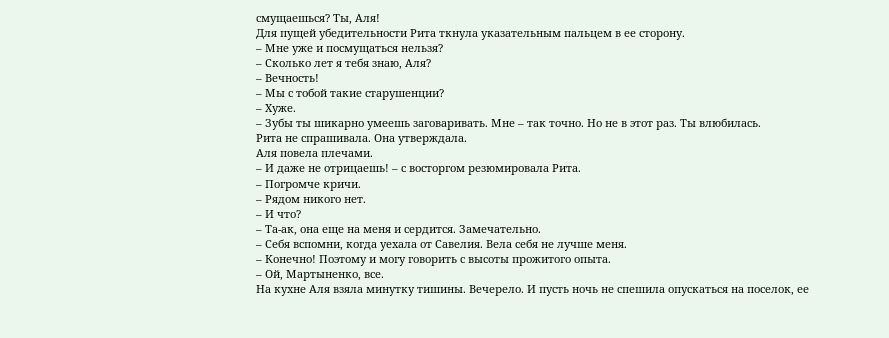смущаешься? Ты, Аля!
Для пущей убедительности Рита ткнула указательным пальцем в ее сторону.
– Мне уже и посмущаться нельзя?
– Сколько лет я тебя знаю, Аля?
– Вечность!
– Мы с тобой такие старушенции?
– Хуже.
– Зубы ты шикарно умеешь заговаривать. Мне – так точно. Но не в этот раз. Ты влюбилась.
Рита не спрашивала. Она утверждала.
Аля повела плечами.
– И даже не отрицаешь! – с восторгом резюмировала Рита.
– Погромче кричи.
– Рядом никого нет.
– И что?
– Та-ак, она еще на меня и сердится. Замечательно.
– Себя вспомни, когда уехала от Савелия. Вела себя не лучше меня.
– Конечно! Поэтому и могу говорить с высоты прожитого опыта.
– Ой, Мартыненко, все.
На кухне Аля взяла минутку тишины. Вечерело. И пусть ночь не спешила опускаться на поселок, ее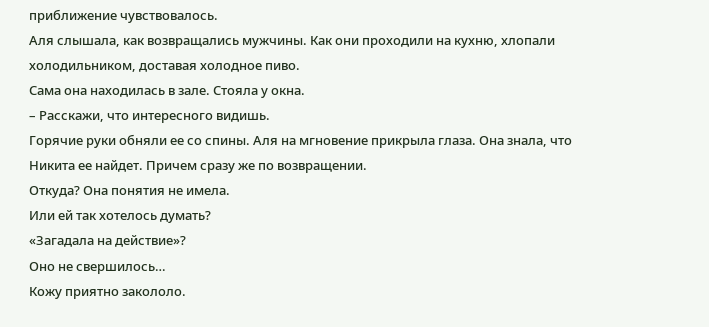приближение чувствовалось.
Аля слышала, как возвращались мужчины. Как они проходили на кухню, хлопали холодильником, доставая холодное пиво.
Сама она находилась в зале. Стояла у окна.
– Расскажи, что интересного видишь.
Горячие руки обняли ее со спины. Аля на мгновение прикрыла глаза. Она знала, что Никита ее найдет. Причем сразу же по возвращении.
Откуда? Она понятия не имела.
Или ей так хотелось думать?
«Загадала на действие»?
Оно не свершилось…
Кожу приятно закололо.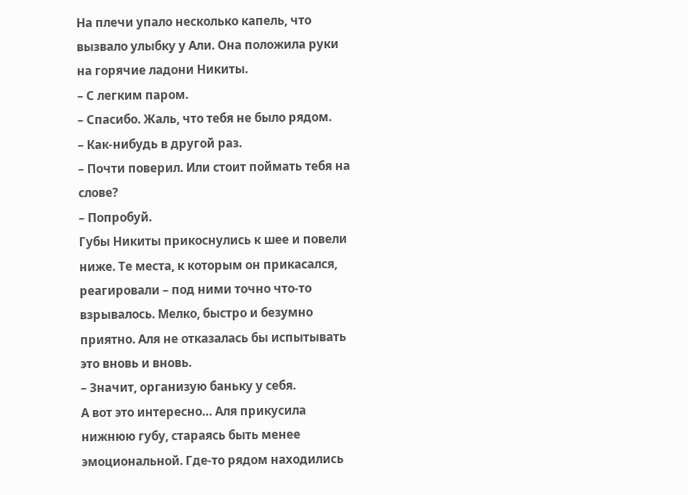На плечи упало несколько капель, что вызвало улыбку у Али. Она положила руки на горячие ладони Никиты.
– С легким паром.
– Спасибо. Жаль, что тебя не было рядом.
– Как-нибудь в другой раз.
– Почти поверил. Или стоит поймать тебя на слове?
– Попробуй.
Губы Никиты прикоснулись к шее и повели ниже. Те места, к которым он прикасался, реагировали – под ними точно что-то взрывалось. Мелко, быстро и безумно приятно. Аля не отказалась бы испытывать это вновь и вновь.
– Значит, организую баньку у себя.
А вот это интересно… Аля прикусила нижнюю губу, стараясь быть менее эмоциональной. Где-то рядом находились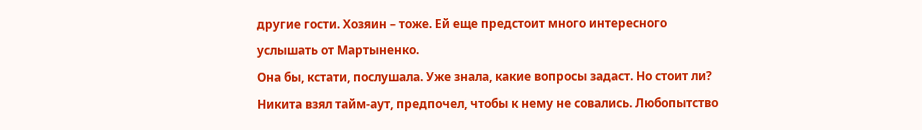другие гости. Хозяин – тоже. Ей еще предстоит много интересного услышать от Мартыненко.
Она бы, кстати, послушала. Уже знала, какие вопросы задаст. Но стоит ли?
Никита взял тайм-аут, предпочел, чтобы к нему не совались. Любопытство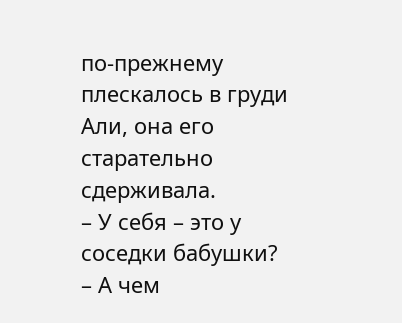по-прежнему плескалось в груди Али, она его старательно сдерживала.
– У себя – это у соседки бабушки?
– А чем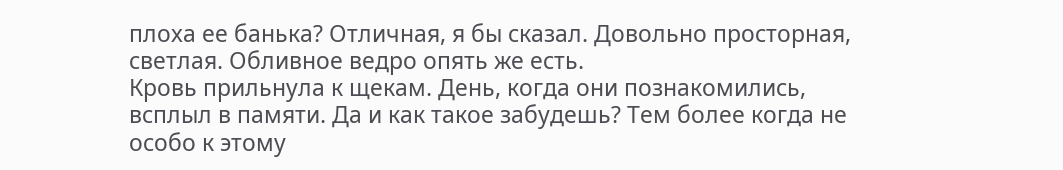плоха ее банька? Отличная, я бы сказал. Довольно просторная, светлая. Обливное ведро опять же есть.
Кровь прильнула к щекам. День, когда они познакомились, всплыл в памяти. Да и как такое забудешь? Тем более когда не особо к этому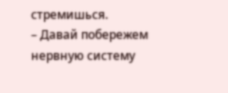стремишься.
– Давай побережем нервную систему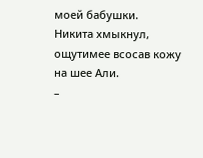моей бабушки.
Никита хмыкнул, ощутимее всосав кожу на шее Али.
–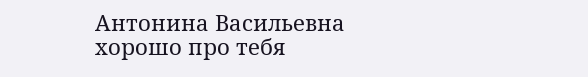Антонина Васильевна хорошо про тебя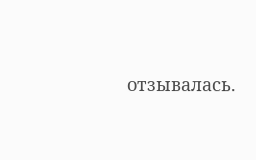отзывалась.